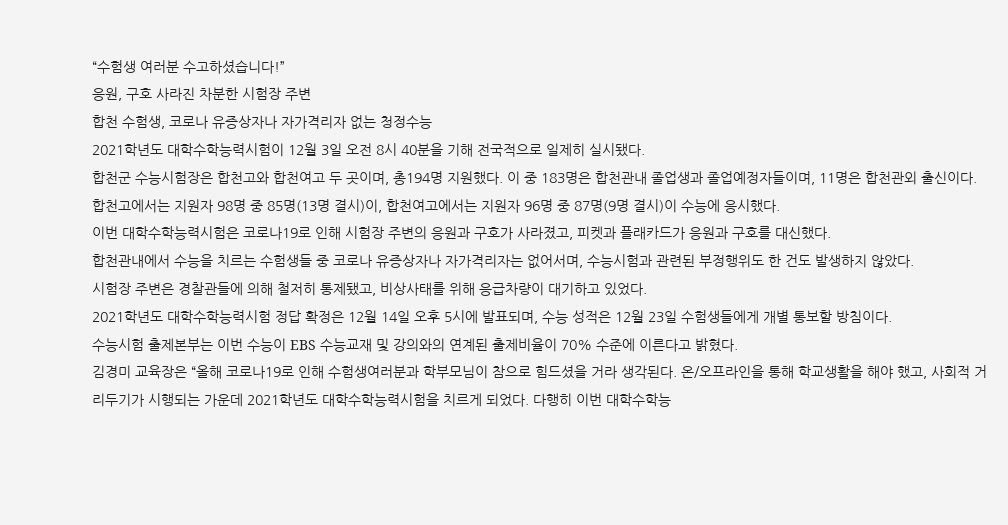“수험생 여러분 수고하셨습니다!”
응원, 구호 사라진 차분한 시험장 주변
합천 수험생, 코로나 유증상자나 자가격리자 없는 청정수능
2021학년도 대학수학능력시험이 12월 3일 오전 8시 40분을 기해 전국적으로 일제히 실시됐다.
합천군 수능시험장은 합천고와 합천여고 두 곳이며, 총194명 지원했다. 이 중 183명은 합천관내 졸업생과 졸업예정자들이며, 11명은 합천관외 출신이다.
합천고에서는 지원자 98명 중 85명(13명 결시)이, 합천여고에서는 지원자 96명 중 87명(9명 결시)이 수능에 응시했다.
이번 대학수학능력시험은 코로나19로 인해 시험장 주변의 응원과 구호가 사라졌고, 피켓과 플래카드가 응원과 구호를 대신했다.
합천관내에서 수능을 치르는 수험생들 중 코로나 유증상자나 자가격리자는 없어서며, 수능시험과 관련된 부정행위도 한 건도 발생하지 않았다.
시험장 주변은 경찰관들에 의해 철저히 통제됐고, 비상사태를 위해 응급차량이 대기하고 있었다.
2021학년도 대학수학능력시험 정답 확정은 12월 14일 오후 5시에 발표되며, 수능 성적은 12월 23일 수험생들에게 개별 통보할 방침이다.
수능시험 출제본부는 이번 수능이 EBS 수능교재 및 강의와의 연계된 출제비율이 70% 수준에 이른다고 밝혔다.
김경미 교육장은 “올해 코로나19로 인해 수험생여러분과 학부모님이 참으로 힘드셨을 거라 생각된다. 온/오프라인을 통해 학교생활을 해야 했고, 사회적 거리두기가 시행되는 가운데 2021학년도 대학수학능력시험을 치르게 되었다. 다행히 이번 대학수학능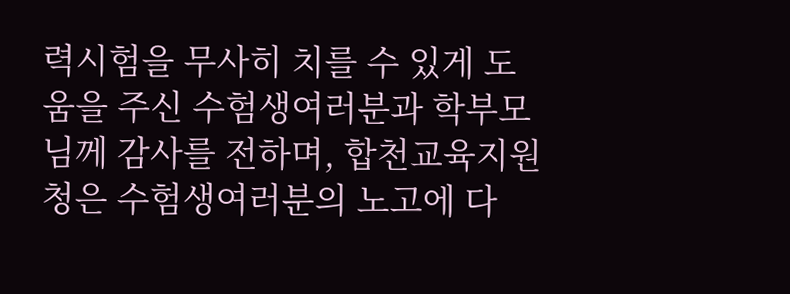력시험을 무사히 치를 수 있게 도움을 주신 수험생여러분과 학부모님께 감사를 전하며, 합천교육지원청은 수험생여러분의 노고에 다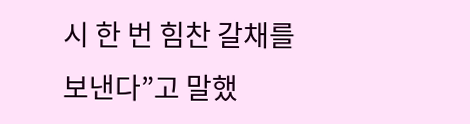시 한 번 힘찬 갈채를 보낸다”고 말했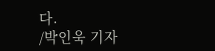다.
/박인욱 기자